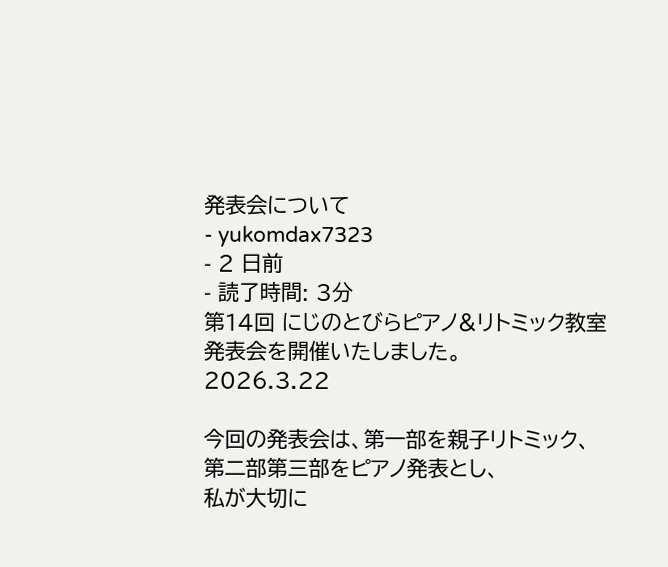発表会について
- yukomdax7323
- 2 日前
- 読了時間: 3分
第14回 にじのとびらピアノ&リトミック教室 発表会を開催いたしました。
2026.3.22

今回の発表会は、第一部を親子リトミック、第二部第三部をピアノ発表とし、
私が大切に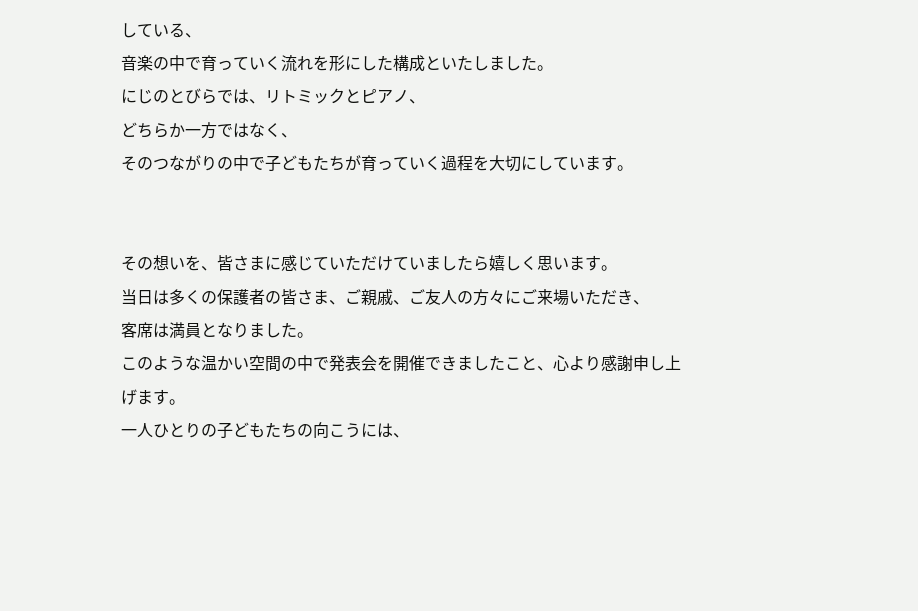している、
音楽の中で育っていく流れを形にした構成といたしました。
にじのとびらでは、リトミックとピアノ、
どちらか一方ではなく、
そのつながりの中で子どもたちが育っていく過程を大切にしています。


その想いを、皆さまに感じていただけていましたら嬉しく思います。
当日は多くの保護者の皆さま、ご親戚、ご友人の方々にご来場いただき、
客席は満員となりました。
このような温かい空間の中で発表会を開催できましたこと、心より感謝申し上げます。
一人ひとりの子どもたちの向こうには、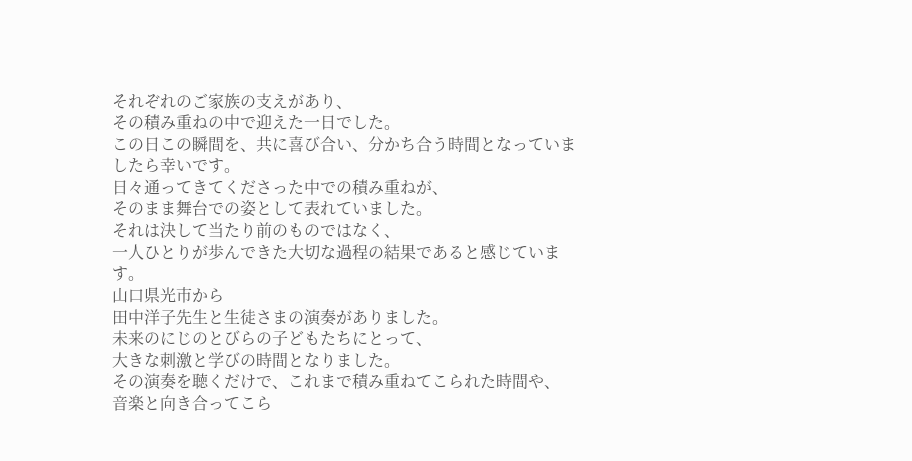それぞれのご家族の支えがあり、
その積み重ねの中で迎えた一日でした。
この日この瞬間を、共に喜び合い、分かち合う時間となっていましたら幸いです。
日々通ってきてくださった中での積み重ねが、
そのまま舞台での姿として表れていました。
それは決して当たり前のものではなく、
一人ひとりが歩んできた大切な過程の結果であると感じています。
山口県光市から
田中洋子先生と生徒さまの演奏がありました。
未来のにじのとびらの子どもたちにとって、
大きな刺激と学びの時間となりました。
その演奏を聴くだけで、これまで積み重ねてこられた時間や、
音楽と向き合ってこら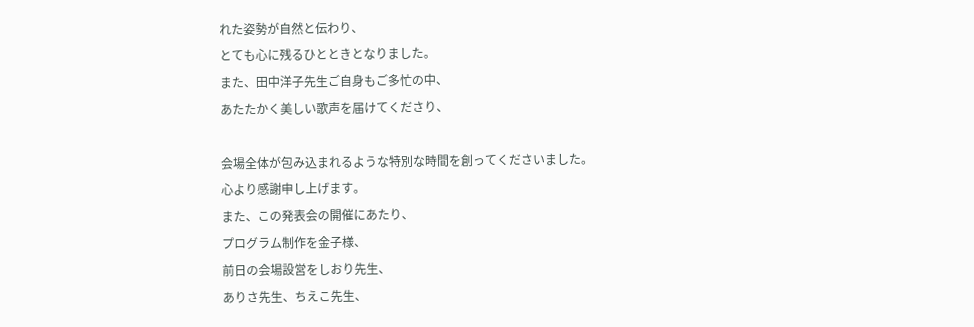れた姿勢が自然と伝わり、
とても心に残るひとときとなりました。
また、田中洋子先生ご自身もご多忙の中、
あたたかく美しい歌声を届けてくださり、

会場全体が包み込まれるような特別な時間を創ってくださいました。
心より感謝申し上げます。
また、この発表会の開催にあたり、
プログラム制作を金子様、
前日の会場設営をしおり先生、
ありさ先生、ちえこ先生、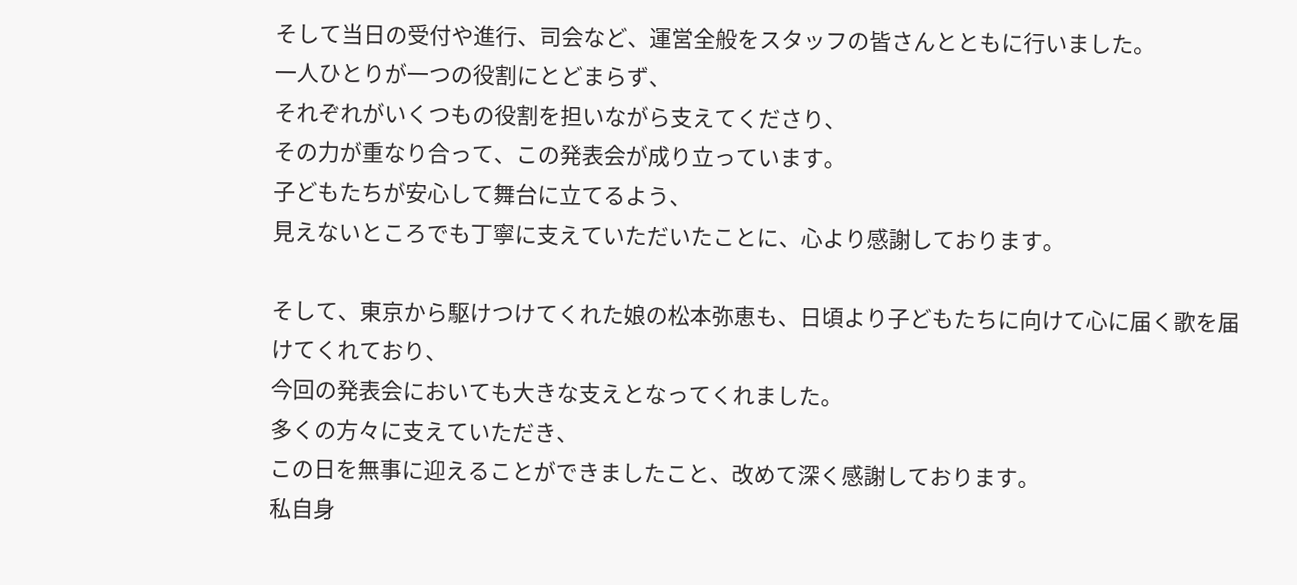そして当日の受付や進行、司会など、運営全般をスタッフの皆さんとともに行いました。
一人ひとりが一つの役割にとどまらず、
それぞれがいくつもの役割を担いながら支えてくださり、
その力が重なり合って、この発表会が成り立っています。
子どもたちが安心して舞台に立てるよう、
見えないところでも丁寧に支えていただいたことに、心より感謝しております。

そして、東京から駆けつけてくれた娘の松本弥恵も、日頃より子どもたちに向けて心に届く歌を届けてくれており、
今回の発表会においても大きな支えとなってくれました。
多くの方々に支えていただき、
この日を無事に迎えることができましたこと、改めて深く感謝しております。
私自身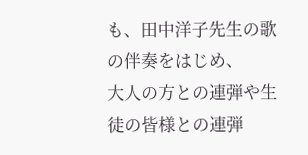も、田中洋子先生の歌の伴奏をはじめ、
大人の方との連弾や生徒の皆様との連弾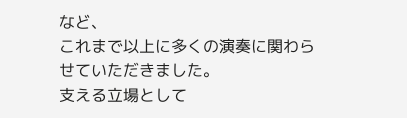など、
これまで以上に多くの演奏に関わらせていただきました。
支える立場として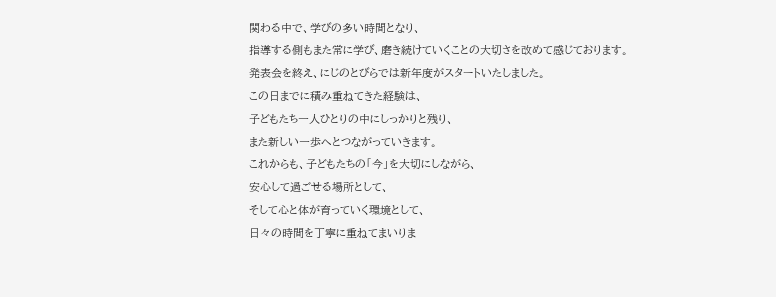関わる中で、学びの多い時間となり、
指導する側もまた常に学び、磨き続けていくことの大切さを改めて感じております。
発表会を終え、にじのとびらでは新年度がスタートいたしました。
この日までに積み重ねてきた経験は、
子どもたち一人ひとりの中にしっかりと残り、
また新しい一歩へとつながっていきます。
これからも、子どもたちの「今」を大切にしながら、
安心して過ごせる場所として、
そして心と体が育っていく環境として、
日々の時間を丁寧に重ねてまいりま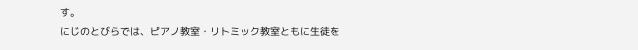す。
にじのとびらでは、ピアノ教室・リトミック教室ともに生徒を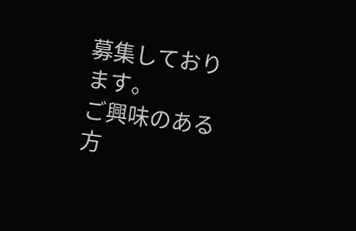募集しております。
ご興味のある方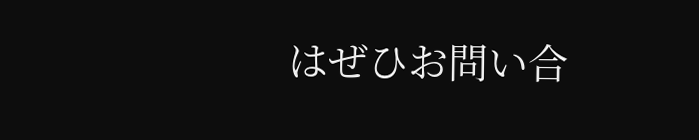はぜひお問い合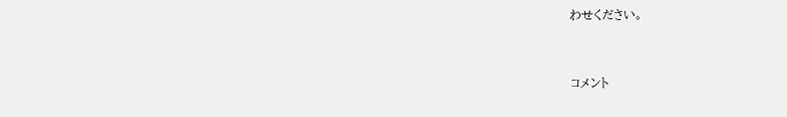わせください。


コメント